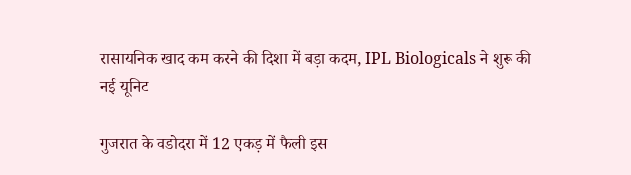रासायनिक खाद कम करने की दिशा में बड़ा कदम, IPL Biologicals ने शुरू की नई यूनिट

गुजरात के वडोदरा में 12 एकड़ में फैली इस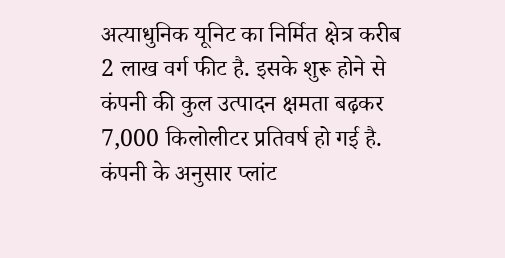अत्याधुनिक यूनिट का निर्मित क्षेत्र करीब 2 लाख वर्ग फीट है. इसके शुरू होने से कंपनी की कुल उत्पादन क्षमता बढ़कर 7,000 किलोलीटर प्रतिवर्ष हो गई है. कंपनी के अनुसार प्लांट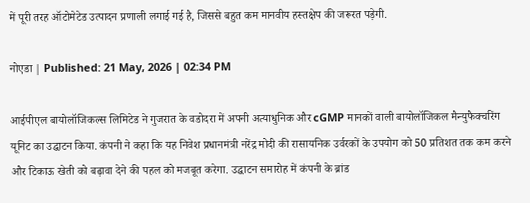में पूरी तरह ऑटोमेटेड उत्पादन प्रणाली लगाई गई है, जिससे बहुत कम मानवीय हस्तक्षेप की जरूरत पड़ेगी.

नोएडा | Published: 21 May, 2026 | 02:34 PM

आईपीएल बायोलॉजिकल्स लिमिटेड ने गुजरात के वडोदरा में अपनी अत्याधुनिक और cGMP मानकों वाली बायोलॉजिकल मैन्युफैक्चरिंग यूनिट का उद्घाटन किया. कंपनी ने कहा कि यह निवेश प्रधानमंत्री नरेंद्र मोदी की रासायनिक उर्वरकों के उपयोग को 50 प्रतिशत तक कम करने और टिकाऊ खेती को बढ़ावा देने की पहल को मजबूत करेगा. उद्घाटन समारोह में कंपनी के ब्रांड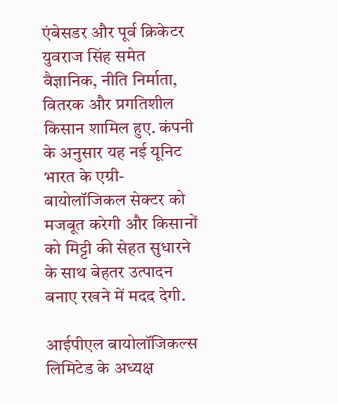एंबेसडर और पूर्व क्रिकेटर युवराज सिंह समेत वैज्ञानिक, नीति निर्माता, वितरक और प्रगतिशील किसान शामिल हुए. कंपनी के अनुसार यह नई यूनिट भारत के एग्री-बायोलॉजिकल सेक्टर को मजबूत करेगी और किसानों को मिट्टी की सेहत सुधारने के साथ बेहतर उत्पादन बनाए रखने में मदद देगी.

आईपीएल बायोलॉजिकल्स लिमिटेड के अध्यक्ष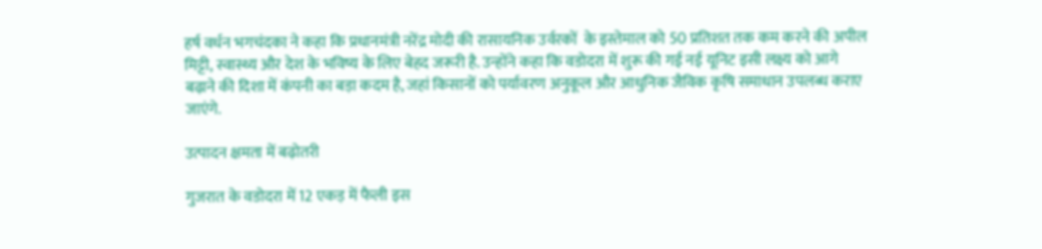हर्ष वर्धन भगचंदका ने कहा कि प्रधानमंत्री नरेंद्र मोदी की रासायनिक उर्वरकों  के इस्तेमाल को 50 प्रतिशत तक कम करने की अपील मिट्टी, स्वास्थ्य और देश के भविष्य के लिए बेहद जरूरी है. उन्होंने कहा कि वडोदरा में शुरू की गई नई यूनिट इसी लक्ष्य को आगे बढ़ाने की दिशा में कंपनी का बड़ा कदम है, जहां किसानों को पर्यावरण अनुकूल और आधुनिक जैविक कृषि समाधान उपलब्ध कराए जाएंगे.

उत्पादन क्षमता में बढ़ोतरी

गुजरात के वडोदरा में 12 एकड़ में फैली इस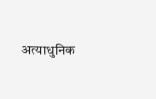अत्याधुनिक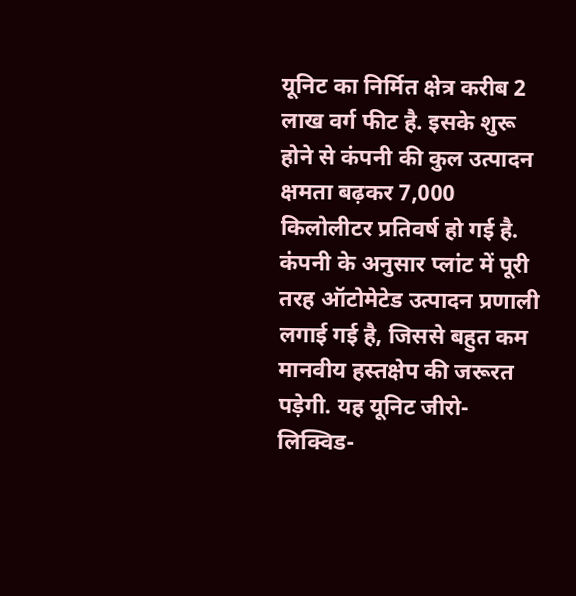यूनिट का निर्मित क्षेत्र करीब 2 लाख वर्ग फीट है. इसके शुरू होने से कंपनी की कुल उत्पादन क्षमता बढ़कर 7,000 किलोलीटर प्रतिवर्ष हो गई है. कंपनी के अनुसार प्लांट में पूरी तरह ऑटोमेटेड उत्पादन प्रणाली लगाई गई है, जिससे बहुत कम मानवीय हस्तक्षेप की जरूरत पड़ेगी. यह यूनिट जीरो-लिक्विड-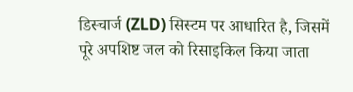डिस्चार्ज (ZLD) सिस्टम पर आधारित है, जिसमें पूरे अपशिष्ट जल को रिसाइकिल किया जाता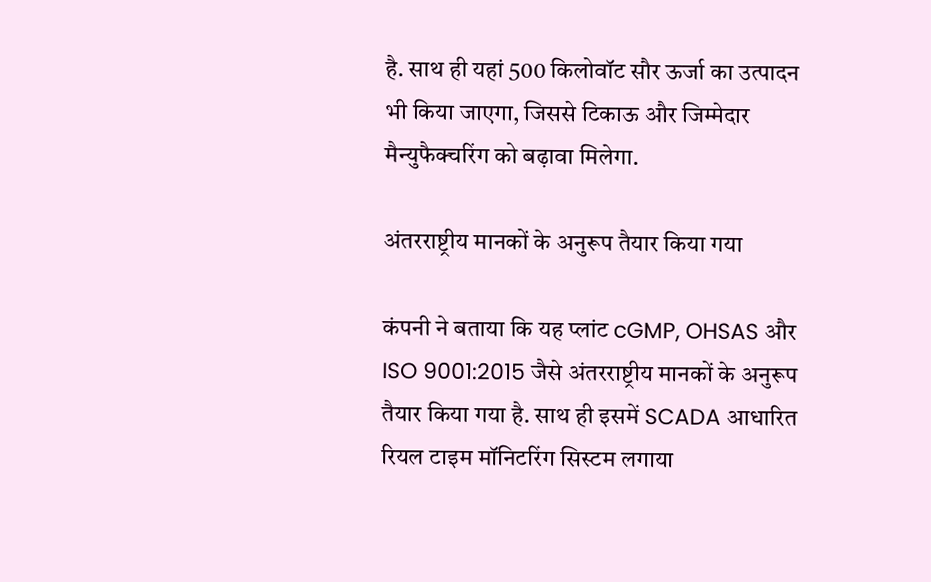है. साथ ही यहां 500 किलोवॉट सौर ऊर्जा का उत्पादन भी किया जाएगा, जिससे टिकाऊ और जिम्मेदार मैन्युफैक्चरिंग को बढ़ावा मिलेगा.

अंतरराष्ट्रीय मानकों के अनुरूप तैयार किया गया

कंपनी ने बताया कि यह प्लांट cGMP, OHSAS और ISO 9001:2015 जैसे अंतरराष्ट्रीय मानकों के अनुरूप तैयार किया गया है. साथ ही इसमें SCADA आधारित रियल टाइम मॉनिटरिंग सिस्टम लगाया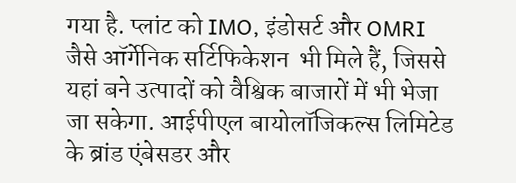गया है. प्लांट को IMO, इंडोसर्ट और OMRI जैसे ऑर्गेनिक सर्टिफिकेशन  भी मिले हैं, जिससे यहां बने उत्पादों को वैश्विक बाजारों में भी भेजा जा सकेगा. आईपीएल बायोलॉजिकल्स लिमिटेड के ब्रांड एंबेसडर और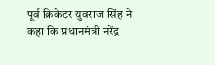पूर्व क्रिकेटर युवराज सिंह ने कहा कि प्रधानमंत्री नरेंद्र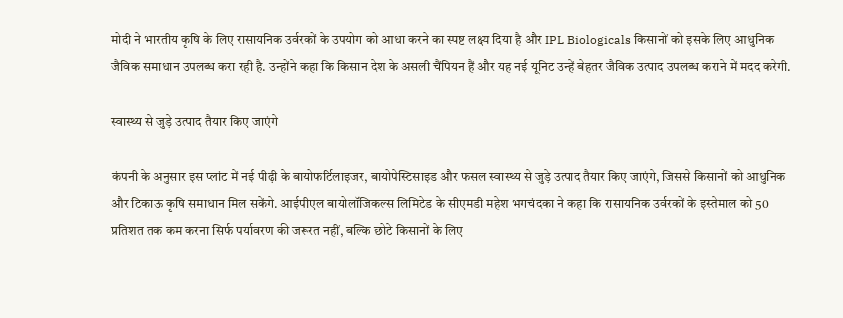मोदी ने भारतीय कृषि के लिए रासायनिक उर्वरकों के उपयोग को आधा करने का स्पष्ट लक्ष्य दिया है और IPL Biologicals किसानों को इसके लिए आधुनिक जैविक समाधान उपलब्ध करा रही है. उन्होंने कहा कि किसान देश के असली चैंपियन हैं और यह नई यूनिट उन्हें बेहतर जैविक उत्पाद उपलब्ध कराने में मदद करेगी.

स्वास्थ्य से जुड़े उत्पाद तैयार किए जाएंगे

कंपनी के अनुसार इस प्लांट में नई पीढ़ी के बायोफर्टिलाइजर, बायोपेस्टिसाइड और फसल स्वास्थ्य से जुड़े उत्पाद तैयार किए जाएंगे, जिससे किसानों को आधुनिक और टिकाऊ कृषि समाधान मिल सकेंगे. आईपीएल बायोलॉजिकल्स लिमिटेड के सीएमडी महेश भगचंदका ने कहा कि रासायनिक उर्वरकों के इस्तेमाल को 50 प्रतिशत तक कम करना सिर्फ पर्यावरण की जरूरत नहीं, बल्कि छोटे किसानों के लिए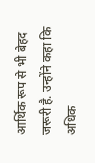आर्थिक रूप से भी बेहद जरूरी है. उन्होंने कहा कि अधिक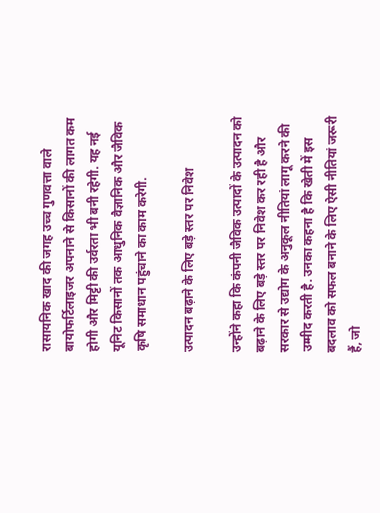रासायनिक खाद की जगह उच्च गुणवत्ता वाले बायोफर्टिलाइजर अपनाने से किसानों की लागत कम होगी और मिट्टी की उर्वरता भी बनी रहेगी. यह नई यूनिट किसानों तक आधुनिक वैज्ञानिक और जैविक कृषि समाधान पहुंचाने का काम करेगी.

उत्पादन बढ़ाने के लिए बड़े स्तर पर निवेश

उन्होंने कहा कि कंपनी जैविक उत्पादों के उत्पादन को बढ़ाने के लिए बड़े स्तर पर निवेश कर रही है और सरकार से उद्योग के अनुकूल नीतियां लागू करने की उम्मीद करती है. उनका कहना है कि खेती में इस बदलाव को सफल बनाने के लिए ऐसी नीतियां जरूरी हैं, जो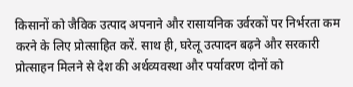किसानों को जैविक उत्पाद अपनाने और रासायनिक उर्वरकों पर निर्भरता कम करने के लिए प्रोत्साहित करें. साथ ही, घरेलू उत्पादन बढ़ने और सरकारी प्रोत्साहन मिलने से देश की अर्थव्यवस्था और पर्यावरण दोनों को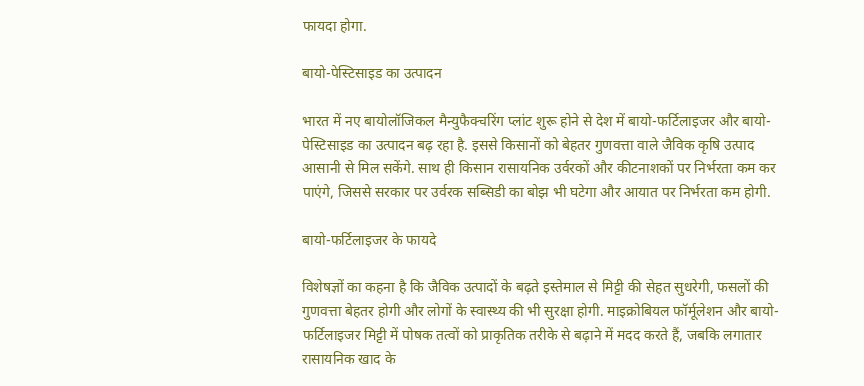फायदा होगा.

बायो-पेस्टिसाइड का उत्पादन

भारत में नए बायोलॉजिकल मैन्युफैक्चरिंग प्लांट शुरू होने से देश में बायो-फर्टिलाइजर और बायो-पेस्टिसाइड का उत्पादन बढ़ रहा है. इससे किसानों को बेहतर गुणवत्ता वाले जैविक कृषि उत्पाद आसानी से मिल सकेंगे. साथ ही किसान रासायनिक उर्वरकों और कीटनाशकों पर निर्भरता कम कर पाएंगे, जिससे सरकार पर उर्वरक सब्सिडी का बोझ भी घटेगा और आयात पर निर्भरता कम होगी.

बायो-फर्टिलाइजर के फायदे

विशेषज्ञों का कहना है कि जैविक उत्पादों के बढ़ते इस्तेमाल से मिट्टी की सेहत सुधरेगी, फसलों की गुणवत्ता बेहतर होगी और लोगों के स्वास्थ्य की भी सुरक्षा होगी. माइक्रोबियल फॉर्मूलेशन और बायो-फर्टिलाइजर मिट्टी में पोषक तत्वों को प्राकृतिक तरीके से बढ़ाने में मदद करते हैं, जबकि लगातार रासायनिक खाद के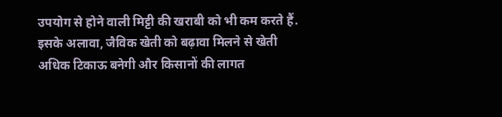उपयोग से होने वाली मिट्टी की खराबी को भी कम करते हैं. इसके अलावा, जैविक खेती को बढ़ावा मिलने से खेती अधिक टिकाऊ बनेगी और किसानों की लागत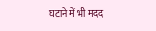घटाने में भी मदद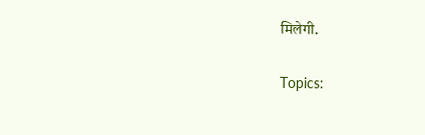मिलेगी.

Topics: